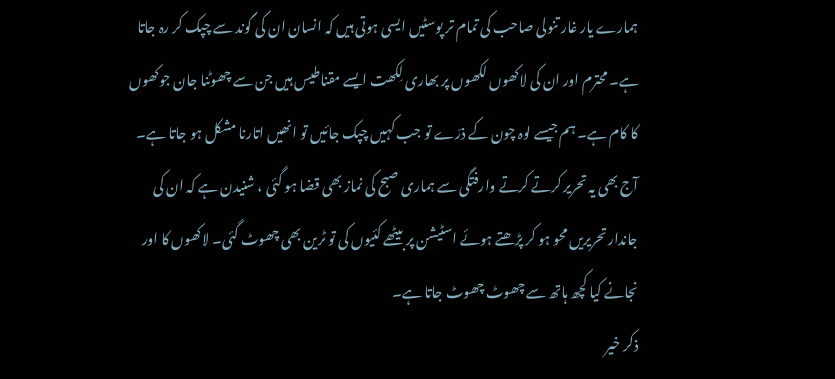ہمارے یار غار تنولی صاحب کی تمام تر پوسٹیں ایسی ہوتی ہیں کہ انسان ان کی گوند سے چپک کر رہ جاتا ہے۔ محترم اور ان کی لاکھوں لکھوں پر بھاری لِکھت ایسے مقناطیس ہیں جن سے چھوٹنا جان جوکھوں کا کام ہے۔ ہم جیسے لوہ چون کے ذرّے تو جب کہیں چپک جائیں تو انھیں اتارنا مشکل ہو جاتا ہے۔ آج بھی یہ تحریر کرتے کرتے وارفتگی سے ہماری صبح کی نماز بھی قضا ہو گئی ، شنیدن ہے کہ ان کی جاندار تحریریں محو ہو کر پڑھتے ہوئے اسٹیشن پر بیٹھے کئیوں کی تو ٹرین بھی چھوٹ گئی۔ لاکھوں کا اور نجانے کیا کچھ ہاتھ سے چھوٹ چھوٹ جاتا ہے۔
ذکر خیر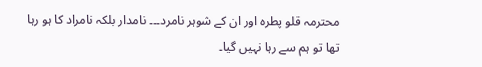محترمہ قلو پطرہ اور ان کے شوہر نامرد۔۔۔ نامدار بلکہ نامراد کا ہو رہا تھا تو ہم سے رہا نہیں گیا۔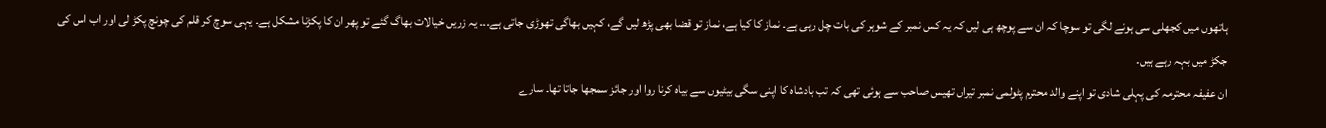ہاتھوں میں کجھلی سی ہونے لگی تو سوچا کہ ان سے پوچھ ہی لیں کہ یہ کس نمبر کے شوہر کی بات چل رہی ہے۔ نماز کا کیا ہے، نماز تو قضا بھی پڑھ لیں گے، کہیں بھاگی تھوڑی جاتی ہے۔۔۔ یہ زریں خیالات بھاگ گئے تو پھر ان کا پکڑنا مشکل ہے۔ یہی سوچ کر قلم کی چونچ پکڑ لی اور اب اس کی جکڑ میں بہہ رہے ہیں۔
ان عفیفہ محترمہ کی پہلی شادی تو اپنے والد محترم پٹولمی نمبر تیراں تھیس صاحب سے ہوئی تھی کہ تب بادشاہ کا اپنی سگی بیٹیوں سے بیاہ کرنا روا اور جائز سمجھا جاتا تھا۔ سارے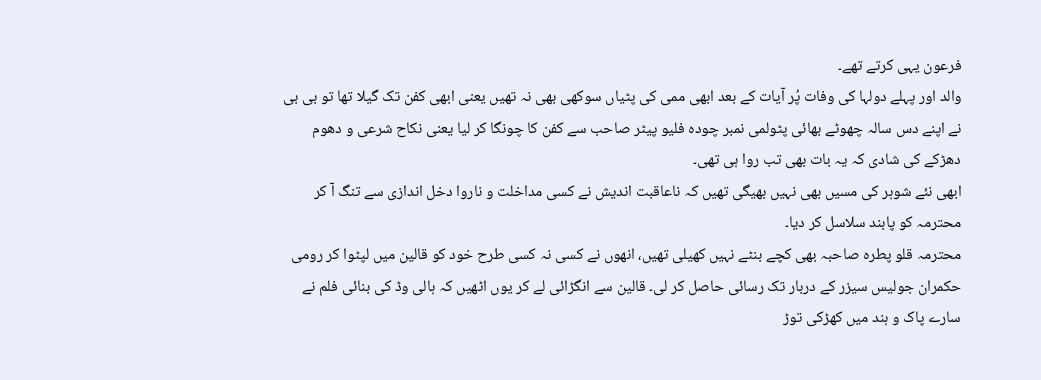فرعون یہی کرتے تھے۔
والد اور پہلے دولہا کی وفات پُر آیات کے بعد ابھی ممی کی پٹیاں سوکھی بھی نہ تھیں یعنی ابھی کفن تک گیلا تھا تو بی بی نے اپنے دس سالہ چھوٹے بھائی پٹولمی نمبر چودہ فلیو پیٹر صاحب سے کفن کا چونگا کر لیا یعنی نکاح شرعی و دھوم دھڑکے کی شادی کہ یہ بات بھی تب روا ہی تھی۔
ابھی نئے شوہر کی مسیں بھی نہیں بھیگی تھیں کہ ناعاقبت اندیش نے کسی مداخلت و ناروا دخل اندازی سے تنگ آ کر محترمہ کو پابند سلاسل کر دیا۔
محترمہ قلو پطرہ صاحبہ بھی کچے بنٹے نہیں کھیلی تھیں، انھوں نے کسی نہ کسی طرح خود کو قالین میں لپٹوا کر رومی حکمران جولیس سیزر کے دربار تک رسائی حاصل کر لی۔ قالین سے انگڑائی لے کر یوں اٹھیں کہ ہالی وڈ کی بنائی فلم نے سارے پاک و ہند میں کھڑکی توڑ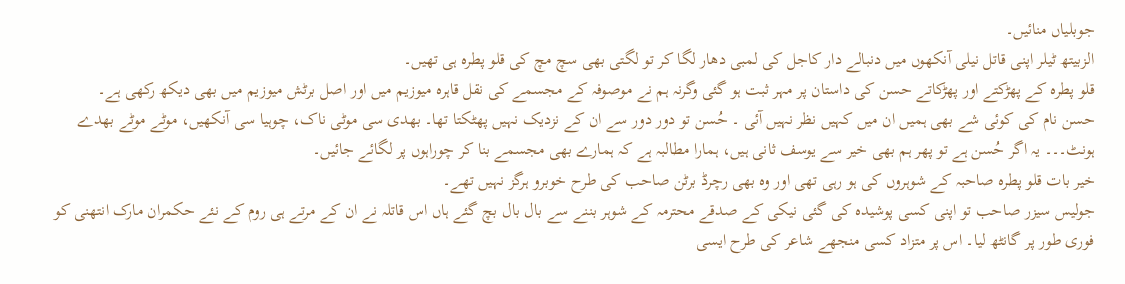جوبلیاں منائیں۔
الزبیتھ ٹیلر اپنی قاتل نیلی آنکھوں میں دنبالے دار کاجل کی لمبی دھار لگا کر تو لگتی بھی سچ مچ کی قلو پطرہ ہی تھیں۔
قلو پطرہ کے پھڑکتے اور پھڑکاتے حسن کی داستان پر مہر ثبت ہو گئی وگرنہ ہم نے موصوفہ کے مجسمے کی نقل قاہرہ میوزیم میں اور اصل برٹش میوزیم میں بھی دیکھ رکھی ہے۔
حسن نام کی کوئی شے بھی ہمیں ان میں کہیں نظر نہیں آئی ۔ حُسن تو دور دور سے ان کے نزدیک نہیں پھٹکتا تھا۔ بھدی سی موٹی ناک، چوہیا سی آنکھیں، موٹے موٹے بھدے ہونٹ۔۔۔ یہ اگر حُسن ہے تو پھر ہم بھی خیر سے یوسف ثانی ہیں، ہمارا مطالبہ ہے کہ ہمارے بھی مجسمے بنا کر چوراہوں پر لگائے جائیں۔
خیر بات قلو پطرہ صاحبہ کے شوہروں کی ہو رہی تھی اور وہ بھی رچرڈ برٹن صاحب کی طرح خوبرو ہرگز نہیں تھے۔
جولیس سیزر صاحب تو اپنی کسی پوشیدہ کی گئی نیکی کے صدقے محترمہ کے شوہر بننے سے بال بال بچ گئے ہاں اس قاتلہ نے ان کے مرتے ہی روم کے نئے حکمران مارک انتھنی کو فوری طور پر گانٹھ لیا۔ اس پر متزاد کسی منجھے شاعر کی طرح ایسی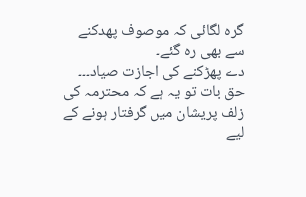گرہ لگائی کہ موصوف پھدکنے سے بھی رہ گئے۔
دے پھڑکنے کی اجازت صیاد۔۔۔
حق بات تو یہ ہے کہ محترمہ کی زلف پریشان میں گرفتار ہونے کے لیے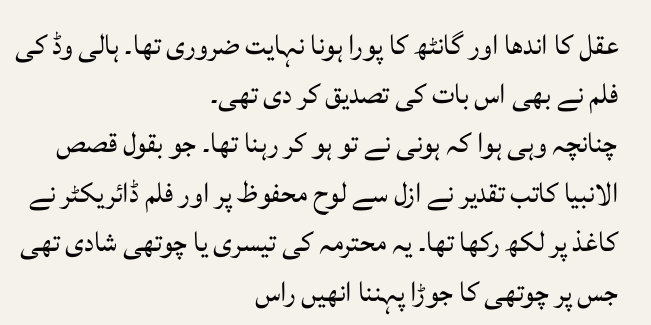عقل کا اندھا اور گانٹھ کا پورا ہونا نہایت ضروری تھا۔ ہالی وڈ کی فلم نے بھی اس بات کی تصدیق کر دی تھی۔
چنانچہ وہی ہوا کہ ہونی نے تو ہو کر رہنا تھا۔ جو بقول قصص الانبیا کاتب تقدیر نے ازل سے لوح محفوظ پر اور فلم ڈائریکٹر نے کاغذ پر لکھ رکھا تھا۔ یہ محترمہ کی تیسری یا چوتھی شادی تھی جس پر چوتھی کا جوڑا پہننا انھیں راس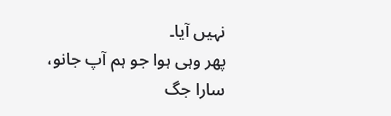نہیں آیا۔
پھر وہی ہوا جو ہم آپ جانو، سارا جگ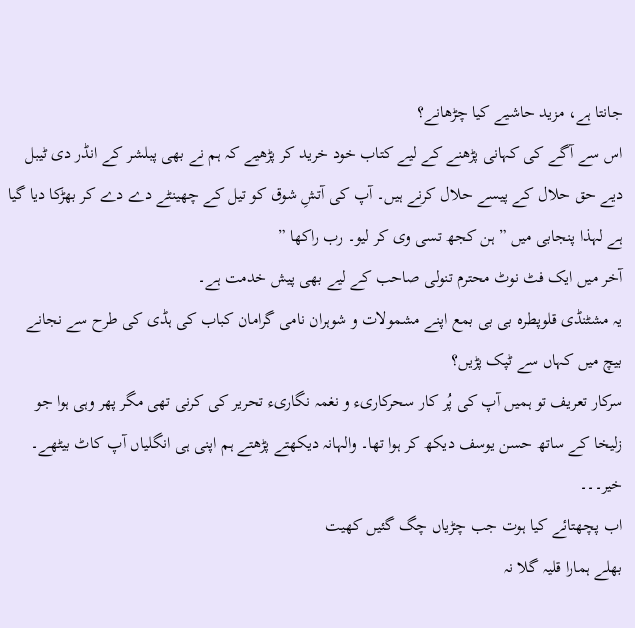جانتا ہے، مزید حاشیے کیا چڑھانے؟
اس سے آگے کی کہانی پڑھنے کے لیے کتاب خود خرید کر پڑھیے کہ ہم نے بھی پبلشر کے انڈر دی ٹیبل دیے حق حلال کے پیسے حلال کرنے ہیں۔ آپ کی آتشِ شوق کو تیل کے چھینٹے دے دے کر بھڑکا دیا گیا ہے لہذا پنجابی میں ” ہن کجھ تسی وی کر لیو۔ رب راکھا ”
آخر میں ایک فٹ نوٹ محترم تنولی صاحب کے لیے بھی پیش خدمت ہے۔
یہ مشٹنڈی قلوپطرہ بی بی بمع اپنے مشمولات و شوہران نامی گرامان کباب کی ہڈی کی طرح سے نجانے بیچ میں کہاں سے ٹپک پڑیں؟
سرکار تعریف تو ہمیں آپ کی پُر کار سحرکاریء و نغمہ نگاریء تحریر کی کرنی تھی مگر پھر وہی ہوا جو زلیخا کے ساتھ حسن یوسف دیکھ کر ہوا تھا۔ والہانہ دیکھتے پڑھتے ہم اپنی ہی انگلیاں آپ کاٹ بیٹھے۔
خیر۔۔۔
اب پچھتائے کیا ہوت جب چڑیاں چگ گئیں کھیت
بھلے ہمارا قلیہ گلا نہ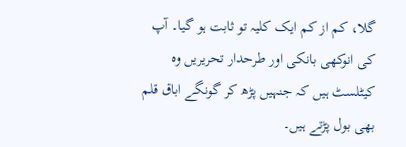گلا، کم از کم ایک کلیہ تو ثابت ہو گیا۔ آپ کی انوکھی بانکی اور طرحدار تحریریں وہ کیٹلسٹ ہیں کہ جنہیں پڑھ کر گونگے اباق قلم بھی بول پڑتے ہیں۔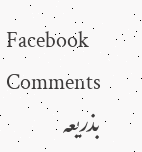Facebook Comments
بذریعہ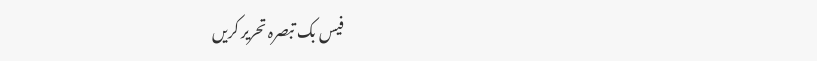فیس بک تبصرہ تحریر کریں